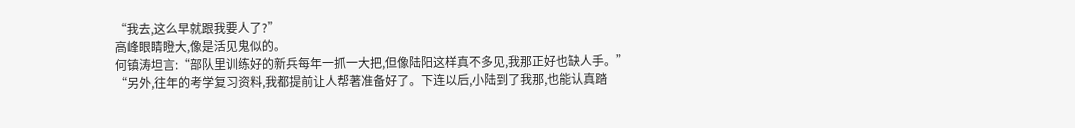“我去,这么早就跟我要人了?”
高峰眼睛瞪大,像是活见鬼似的。
何镇涛坦言:“部队里训练好的新兵每年一抓一大把,但像陆阳这样真不多见,我那正好也缺人手。”
“另外,往年的考学复习资料,我都提前让人帮著准备好了。下连以后,小陆到了我那,也能认真踏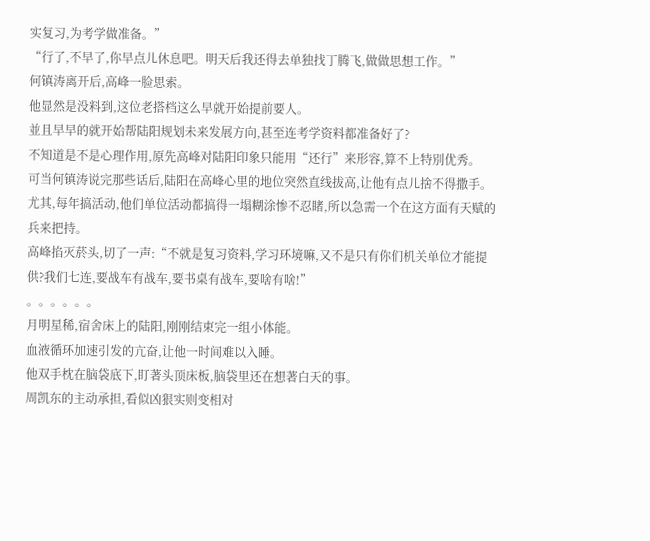实复习,为考学做准备。”
“行了,不早了,你早点儿休息吧。明天后我还得去单独找丁腾飞,做做思想工作。”
何镇涛离开后,高峰一脸思索。
他显然是没料到,这位老搭档这么早就开始提前要人。
並且早早的就开始帮陆阳规划未来发展方向,甚至连考学资料都准备好了?
不知道是不是心理作用,原先高峰对陆阳印象只能用“还行”来形容,算不上特別优秀。
可当何镇涛说完那些话后,陆阳在高峰心里的地位突然直线拔高,让他有点儿捨不得撒手。
尤其,每年搞活动,他们单位活动都搞得一塌糊涂惨不忍睹,所以急需一个在这方面有天赋的兵来把持。
高峰掐灭菸头,切了一声:“不就是复习资料,学习环境嘛,又不是只有你们机关单位才能提供?我们七连,要战车有战车,要书桌有战车,要啥有啥!”
。。。。。。
月明星稀,宿舍床上的陆阳,刚刚结束完一组小体能。
血液循环加速引发的亢奋,让他一时间难以入睡。
他双手枕在脑袋底下,盯著头顶床板,脑袋里还在想著白天的事。
周凯东的主动承担,看似凶狠实则变相对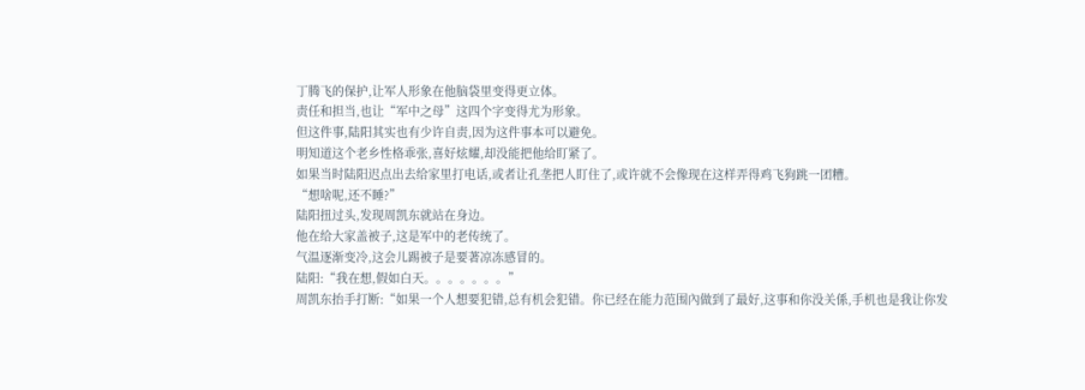丁腾飞的保护,让军人形象在他脑袋里变得更立体。
责任和担当,也让“军中之母”这四个字变得尤为形象。
但这件事,陆阳其实也有少许自责,因为这件事本可以避免。
明知道这个老乡性格乖张,喜好炫耀,却没能把他给盯紧了。
如果当时陆阳迟点出去给家里打电话,或者让孔垄把人盯住了,或许就不会像现在这样弄得鸡飞狗跳一团糟。
“想啥呢,还不睡?”
陆阳扭过头,发现周凯东就站在身边。
他在给大家盖被子,这是军中的老传统了。
气温逐渐变冷,这会儿踢被子是要著凉冻感冒的。
陆阳:“我在想,假如白天。。。。。。。”
周凯东抬手打断:“如果一个人想要犯错,总有机会犯错。你已经在能力范围內做到了最好,这事和你没关係,手机也是我让你发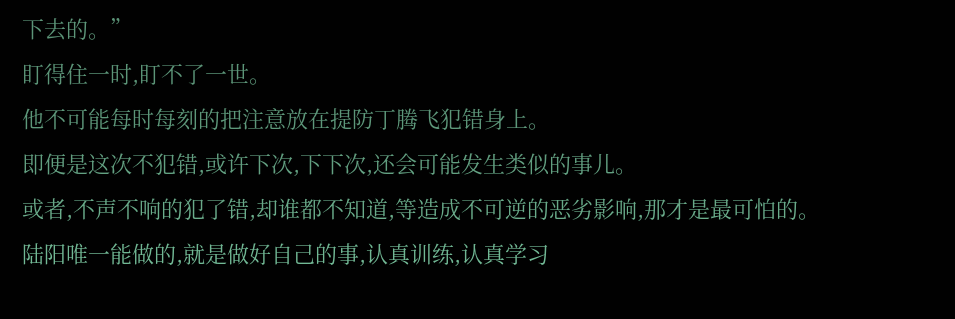下去的。”
盯得住一时,盯不了一世。
他不可能每时每刻的把注意放在提防丁腾飞犯错身上。
即便是这次不犯错,或许下次,下下次,还会可能发生类似的事儿。
或者,不声不响的犯了错,却谁都不知道,等造成不可逆的恶劣影响,那才是最可怕的。
陆阳唯一能做的,就是做好自己的事,认真训练,认真学习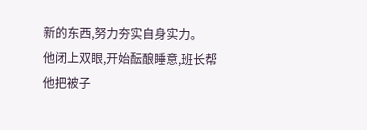新的东西,努力夯实自身实力。
他闭上双眼,开始酝酿睡意,班长帮他把被子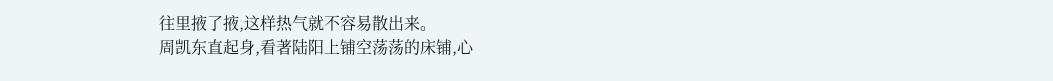往里掖了掖,这样热气就不容易散出来。
周凯东直起身,看著陆阳上铺空荡荡的床铺,心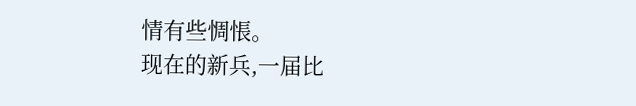情有些惆悵。
现在的新兵,一届比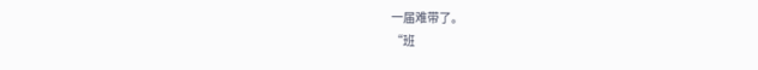一届难带了。
“班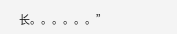长。。。。。。”